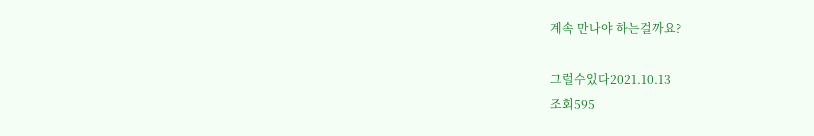계속 만나야 하는걸까요?

그럴수있다2021.10.13
조회595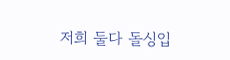저희 둘다 돌싱입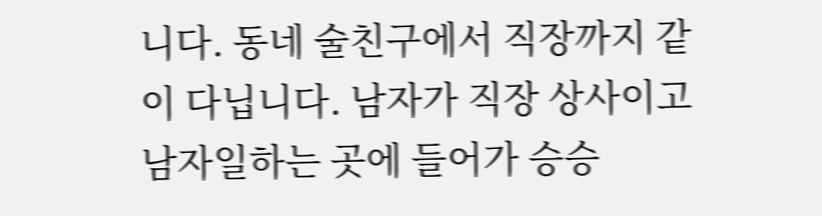니다. 동네 술친구에서 직장까지 같이 다닙니다. 남자가 직장 상사이고 남자일하는 곳에 들어가 승승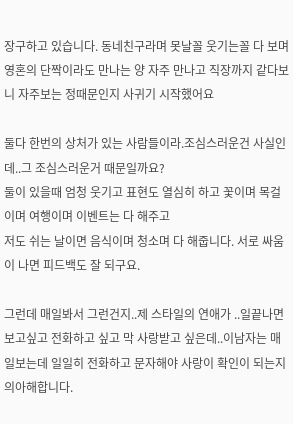장구하고 있습니다. 동네친구라며 못날꼴 웃기는꼴 다 보며 영혼의 단짝이라도 만나는 양 자주 만나고 직장까지 같다보니 자주보는 정때문인지 사귀기 시작했어요

둘다 한번의 상처가 있는 사람들이라.조심스러운건 사실인데..그 조심스러운거 때문일까요?
둘이 있을때 엄청 웃기고 표현도 열심히 하고 꽃이며 목걸이며 여행이며 이벤트는 다 해주고
저도 쉬는 날이면 음식이며 청소며 다 해줍니다. 서로 싸움이 나면 피드백도 잘 되구요.

그런데 매일봐서 그런건지..제 스타일의 연애가 ..일끝나면 보고싶고 전화하고 싶고 막 사랑받고 싶은데..이남자는 매일보는데 일일히 전화하고 문자해야 사랑이 확인이 되는지 의아해합니다.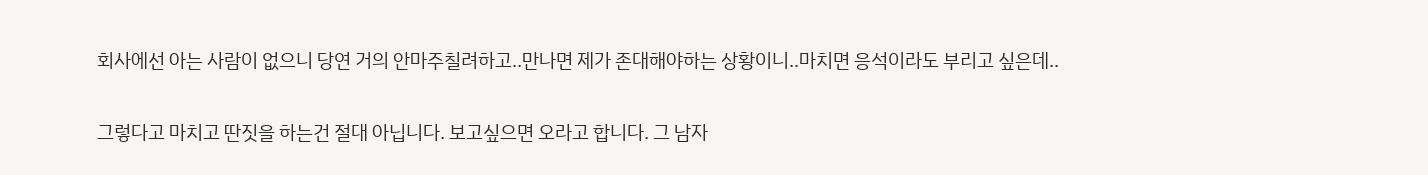회사에선 아는 사람이 없으니 당연 거의 안마주칠려하고..만나면 제가 존대해야하는 상황이니..마치면 응석이라도 부리고 싶은데..

그렇다고 마치고 딴짓을 하는건 절대 아닙니다. 보고싶으면 오라고 합니다. 그 남자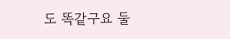도 똑같구요 둘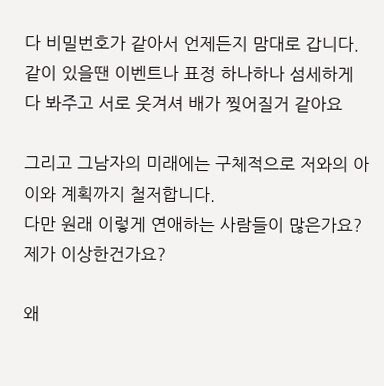다 비밀번호가 같아서 언제든지 맘대로 갑니다.
같이 있을땐 이벤트나 표정 하나하나 섬세하게 다 봐주고 서로 웃겨셔 배가 찢어질거 같아요

그리고 그남자의 미래에는 구체적으로 저와의 아이와 계획까지 철저합니다.
다만 원래 이렇게 연애하는 사람들이 많은가요? 제가 이상한건가요?

왜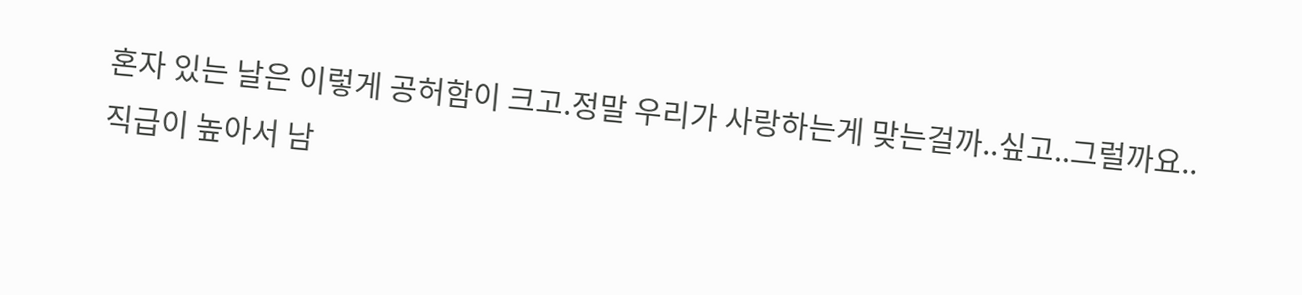혼자 있는 날은 이렇게 공허함이 크고.정말 우리가 사랑하는게 맞는걸까..싶고..그럴까요..
직급이 높아서 남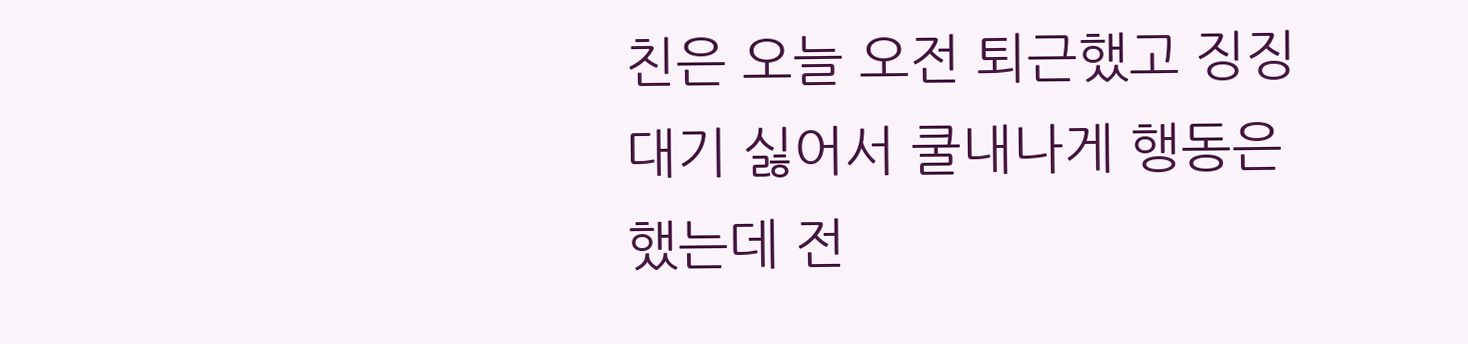친은 오늘 오전 퇴근했고 징징대기 싫어서 쿨내나게 행동은 했는데 전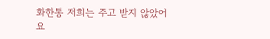화한통 저희는 주고 받지 않았어요